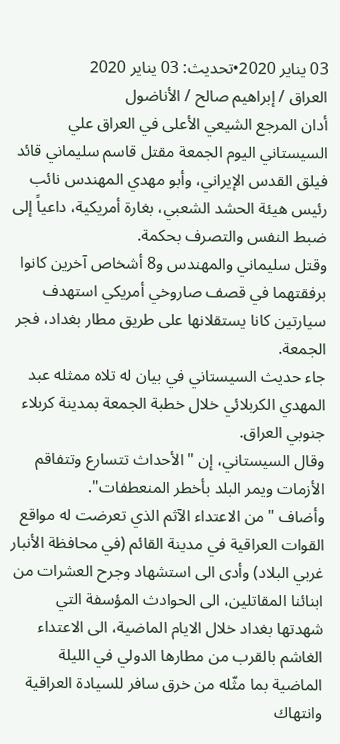03 يناير 2020•تحديث: 03 يناير 2020
العراق / إبراهيم صالح / الأناضول
أدان المرجع الشيعي الأعلى في العراق علي السيستاني اليوم الجمعة مقتل قاسم سليماني قائد فيلق القدس الإيراني، وأبو مهدي المهندس نائب رئيس هيئة الحشد الشعبي، بغارة أمريكية، داعياً إلى ضبط النفس والتصرف بحكمة.
وقتل سليماني والمهندس و8 أشخاص آخرين كانوا برفقتهما في قصف صاروخي أمريكي استهدف سيارتين كانا يستقلانها على طريق مطار بغداد، فجر الجمعة.
جاء حديث السيستاني في بيان له تلاه ممثله عبد المهدي الكربلائي خلال خطبة الجمعة بمدينة كربلاء جنوبي العراق.
وقال السيستاني، إن "الأحداث تتسارع وتتفاقم الأزمات ويمر البلد بأخطر المنعطفات".
وأضاف "من الاعتداء الآثم الذي تعرضت له مواقع القوات العراقية في مدينة القائم (في محافظة الأنبار غربي البلاد) وأدى الى استشهاد وجرح العشرات من ابنائنا المقاتلين، الى الحوادث المؤسفة التي شهدتها بغداد خلال الايام الماضية، الى الاعتداء الغاشم بالقرب من مطارها الدولي في الليلة الماضية بما مثّله من خرق سافر للسيادة العراقية وانتهاك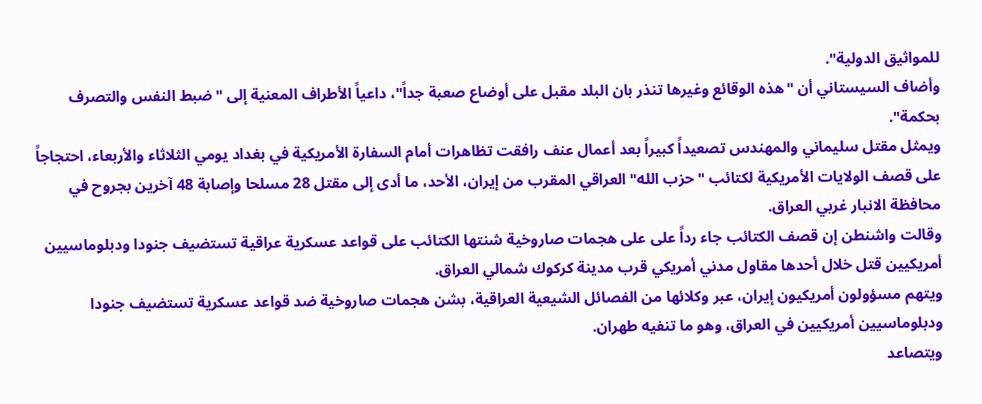للمواثيق الدولية".
وأضاف السيستاني أن "هذه الوقائع وغيرها تنذر بان البلد مقبل على أوضاع صعبة جداً"، داعياً الأطراف المعنية إلى "ضبط النفس والتصرف بحكمة".
ويمثل مقتل سليماني والمهندس تصعيداً كبيراً بعد أعمال عنف رافقت تظاهرات أمام السفارة الأمريكية في بغداد يومي الثلاثاء والأربعاء، احتجاجاً على قصف الولايات الأمريكية لكتائب "حزب الله" العراقي المقرب من إيران، الأحد، ما أدى إلى مقتل 28 مسلحا وإصابة 48 آخرين بجروح في محافظة الانبار غربي العراق.
وقالت واشنطن إن قصف الكتائب جاء رداً على على هجمات صاروخية شنتها الكتائب على قواعد عسكرية عراقية تستضيف جنودا ودبلوماسيين أمريكيين قتل خلال أحدها مقاول مدني أمريكي قرب مدينة كركوك شمالي العراق.
ويتهم مسؤولون أمريكيون إيران، عبر وكلائها من الفصائل الشيعية العراقية، بشن هجمات صاروخية ضد قواعد عسكرية تستضيف جنودا ودبلوماسيين أمريكيين في العراق، وهو ما تنفيه طهران.
ويتصاعد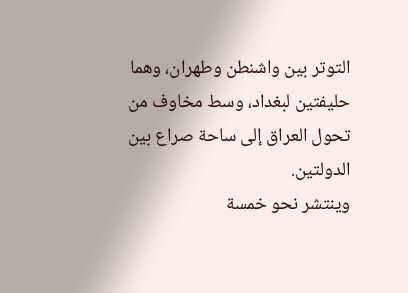التوتر بين واشنطن وطهران، وهما حليفتين لبغداد، وسط مخاوف من تحول العراق إلى ساحة صراع بين الدولتين.
وينتشر نحو خمسة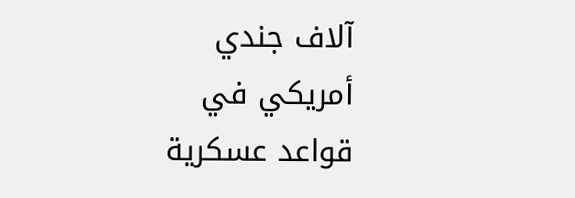آلاف جندي أمريكي في قواعد عسكرية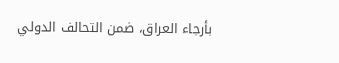بأرجاء العراق، ضمن التحالف الدولي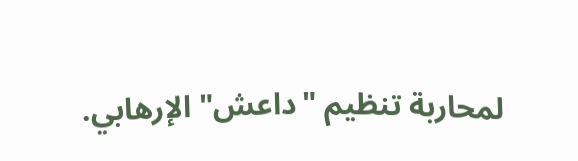لمحاربة تنظيم "داعش" الإرهابي.